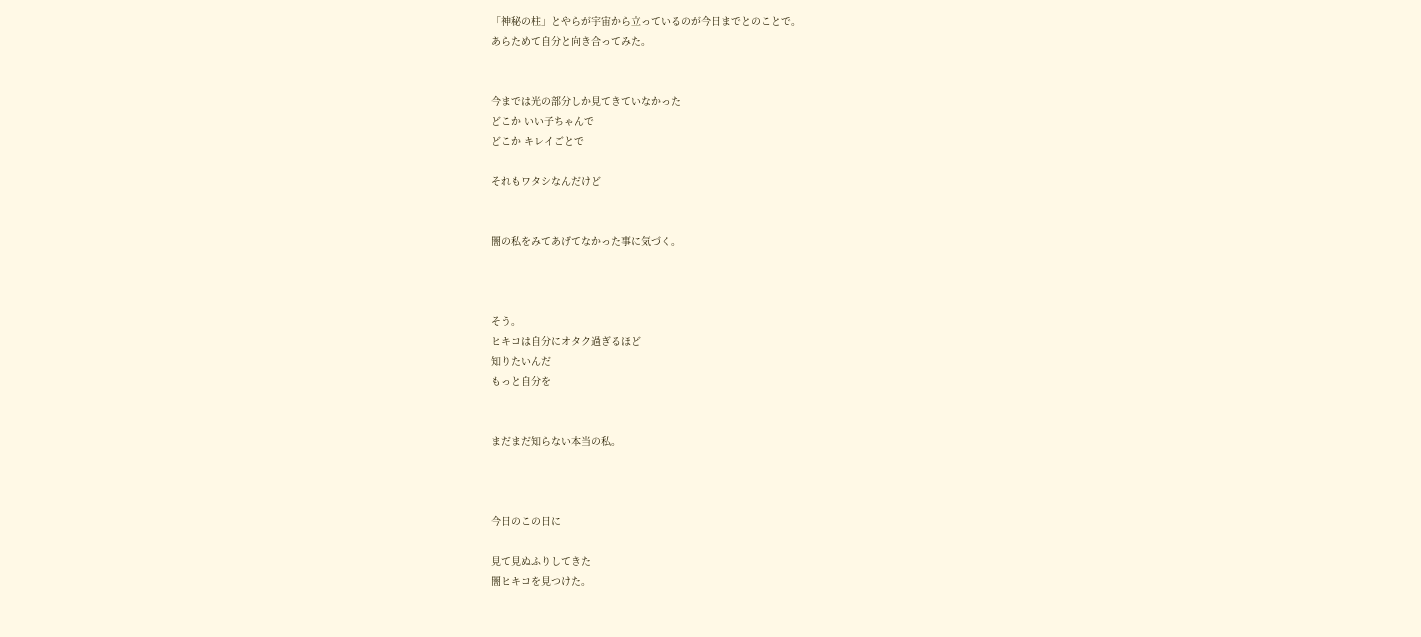「神秘の柱」とやらが宇宙から立っているのが今日までとのことで。
あらためて自分と向き合ってみた。


今までは光の部分しか見てきていなかった
どこか いい子ちゃんで
どこか キレイごとで

それもワタシなんだけど


闇の私をみてあげてなかった事に気づく。



そう。
ヒキコは自分にオタク過ぎるほど
知りたいんだ
もっと自分を


まだまだ知らない本当の私。



今日のこの日に

見て見ぬふりしてきた
闇ヒキコを見つけた。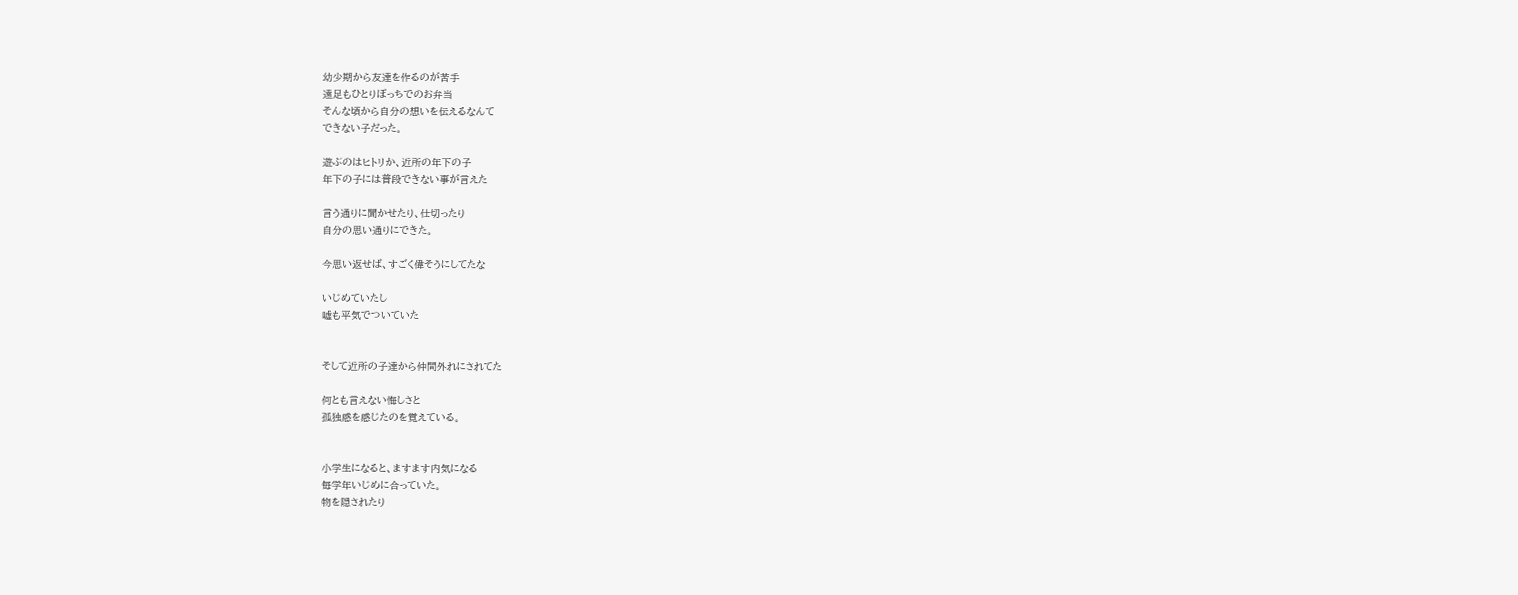幼少期から友達を作るのが苦手
遠足もひとりぼっちでのお弁当
そんな頃から自分の想いを伝えるなんて
できない子だった。

遊ぶのはヒトリか、近所の年下の子
年下の子には普段できない事が言えた

言う通りに聞かせたり、仕切ったり
自分の思い通りにできた。

今思い返せば、すごく偉そうにしてたな

いじめていたし
嘘も平気でついていた


そして近所の子達から仲間外れにされてた

何とも言えない悔しさと
孤独感を感じたのを覚えている。


小学生になると、ますます内気になる
毎学年いじめに合っていた。
物を隠されたり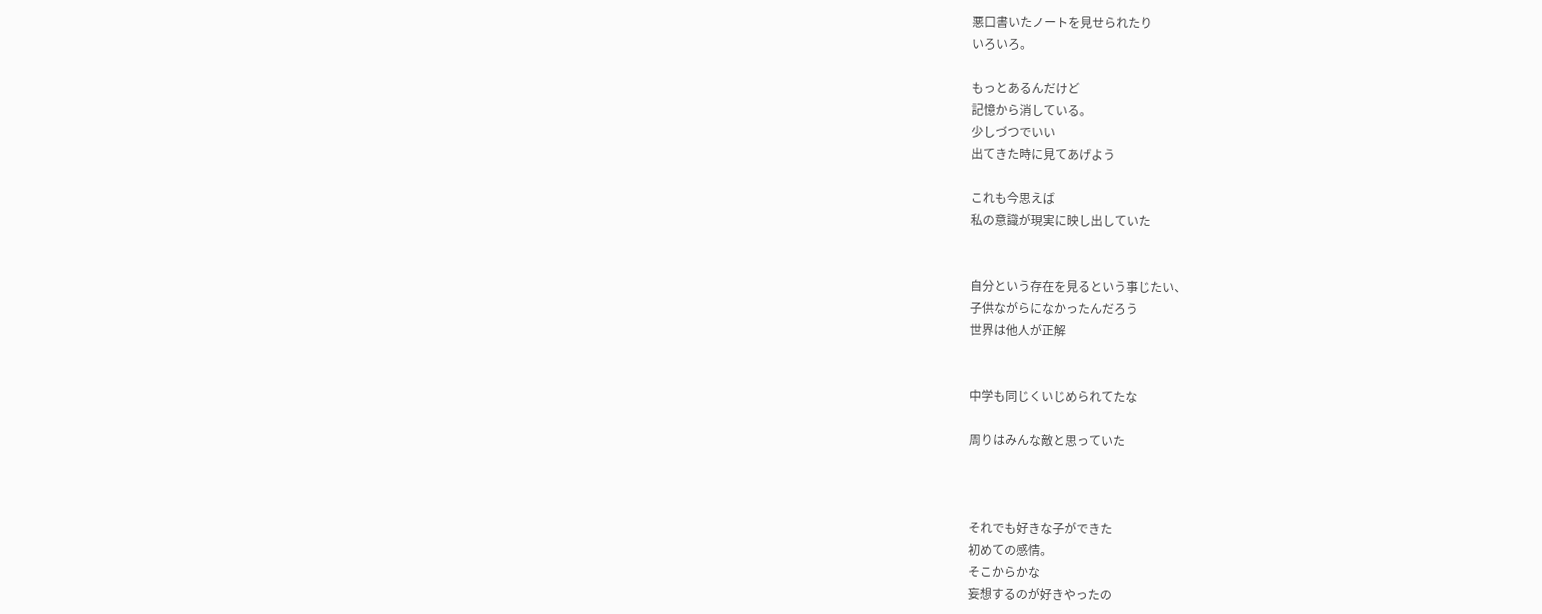悪口書いたノートを見せられたり
いろいろ。

もっとあるんだけど
記憶から消している。
少しづつでいい
出てきた時に見てあげよう

これも今思えば
私の意識が現実に映し出していた


自分という存在を見るという事じたい、
子供ながらになかったんだろう
世界は他人が正解


中学も同じくいじめられてたな

周りはみんな敵と思っていた



それでも好きな子ができた
初めての感情。
そこからかな
妄想するのが好きやったの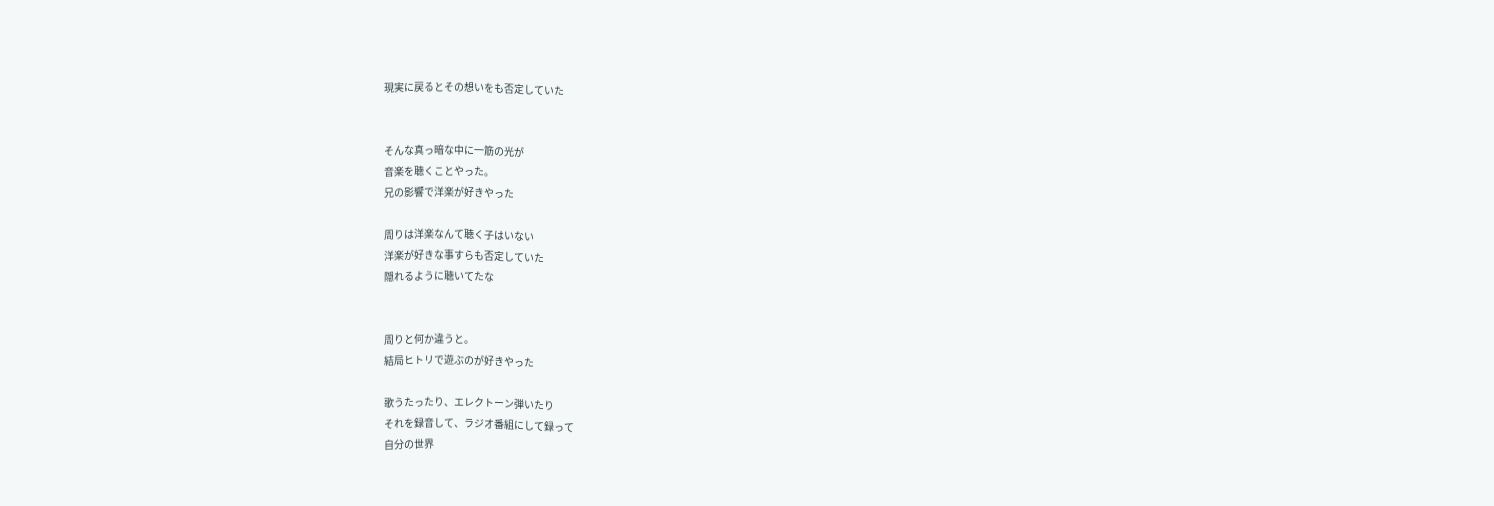現実に戻るとその想いをも否定していた


そんな真っ暗な中に一筋の光が
音楽を聴くことやった。
兄の影響で洋楽が好きやった

周りは洋楽なんて聴く子はいない
洋楽が好きな事すらも否定していた
隠れるように聴いてたな


周りと何か違うと。
結局ヒトリで遊ぶのが好きやった

歌うたったり、エレクトーン弾いたり
それを録音して、ラジオ番組にして録って
自分の世界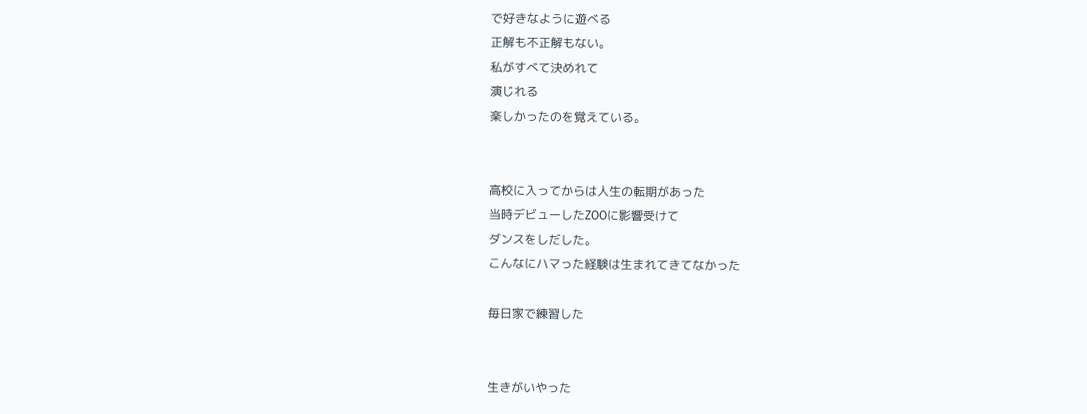で好きなように遊べる
正解も不正解もない。
私がすべて決めれて
演じれる
楽しかったのを覚えている。


高校に入ってからは人生の転期があった
当時デビューしたZOOに影響受けて
ダンスをしだした。
こんなにハマった経験は生まれてきてなかった

毎日家で練習した


生きがいやった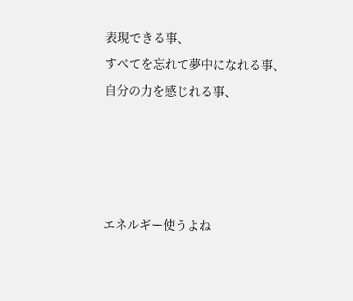表現できる事、
すべてを忘れて夢中になれる事、
自分の力を感じれる事、




エネルギー使うよね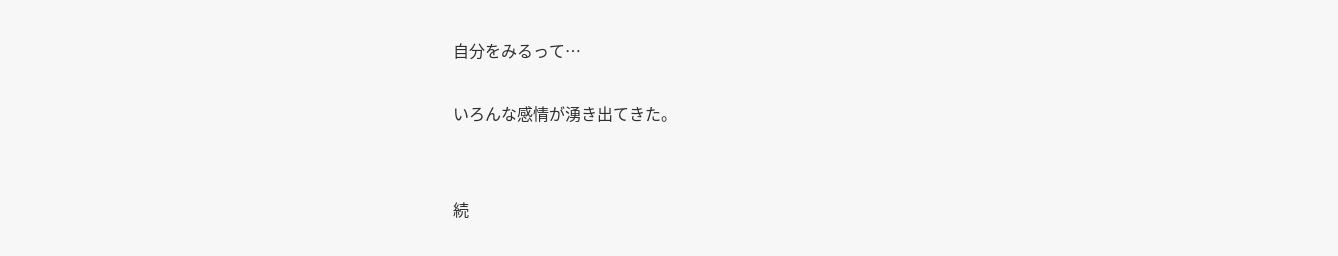自分をみるって…

いろんな感情が湧き出てきた。


続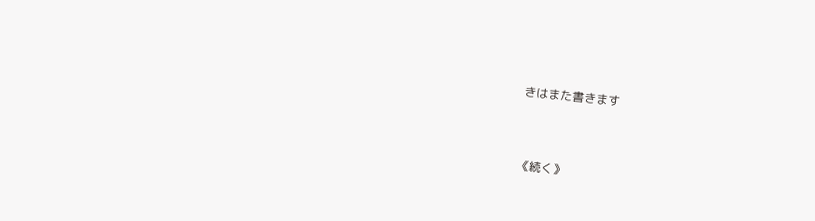きはまた書きます


《続く》